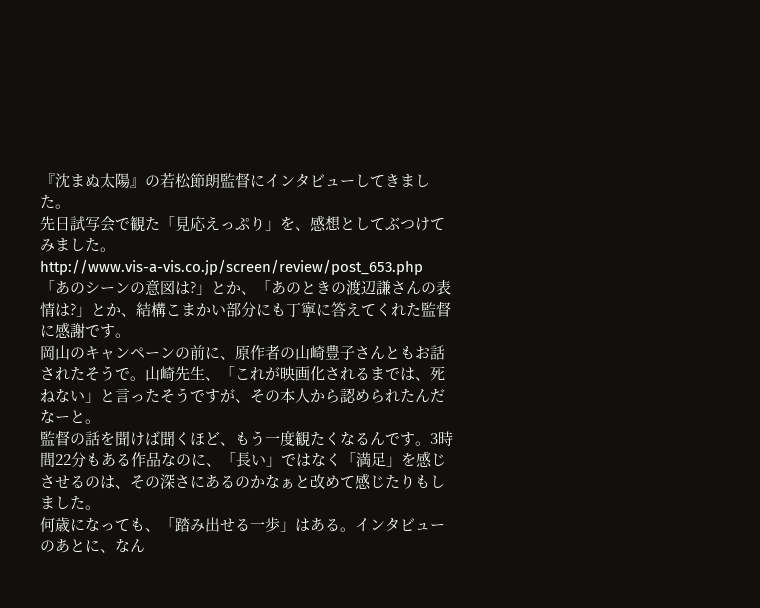『沈まぬ太陽』の若松節朗監督にインタビューしてきました。
先日試写会で観た「見応えっぷり」を、感想としてぶつけてみました。
http://www.vis-a-vis.co.jp/screen/review/post_653.php
「あのシーンの意図は?」とか、「あのときの渡辺謙さんの表情は?」とか、結構こまかい部分にも丁寧に答えてくれた監督に感謝です。
岡山のキャンペーンの前に、原作者の山崎豊子さんともお話されたそうで。山崎先生、「これが映画化されるまでは、死ねない」と言ったそうですが、その本人から認められたんだなーと。
監督の話を聞けば聞くほど、もう一度観たくなるんです。3時間22分もある作品なのに、「長い」ではなく「満足」を感じさせるのは、その深さにあるのかなぁと改めて感じたりもしました。
何歳になっても、「踏み出せる一歩」はある。インタビューのあとに、なん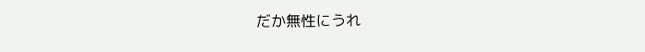だか無性にうれ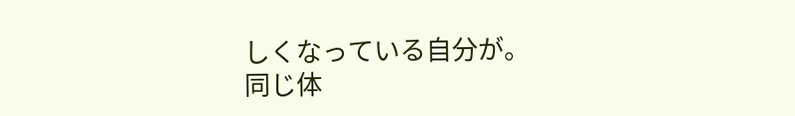しくなっている自分が。
同じ体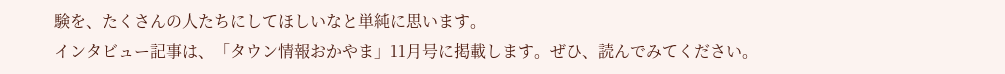験を、たくさんの人たちにしてほしいなと単純に思います。
インタビュー記事は、「タウン情報おかやま」11月号に掲載します。ぜひ、読んでみてください。